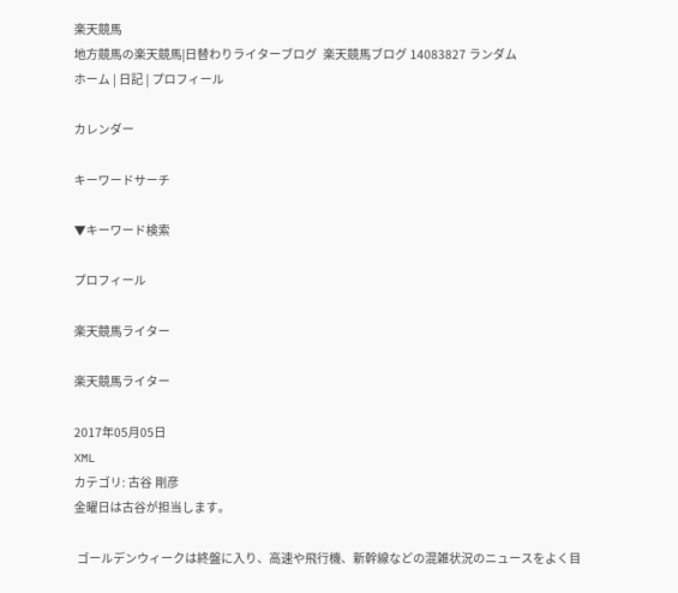楽天競馬
地方競馬の楽天競馬|日替わりライターブログ  楽天競馬ブログ 14083827 ランダム
ホーム | 日記 | プロフィール

カレンダー

キーワードサーチ

▼キーワード検索

プロフィール

楽天競馬ライター

楽天競馬ライター

2017年05月05日
XML
カテゴリ: 古谷 剛彦
金曜日は古谷が担当します。

 ゴールデンウィークは終盤に入り、高速や飛行機、新幹線などの混雑状況のニュースをよく目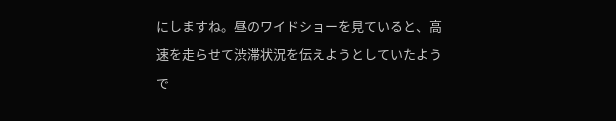にしますね。昼のワイドショーを見ていると、高速を走らせて渋滞状況を伝えようとしていたようで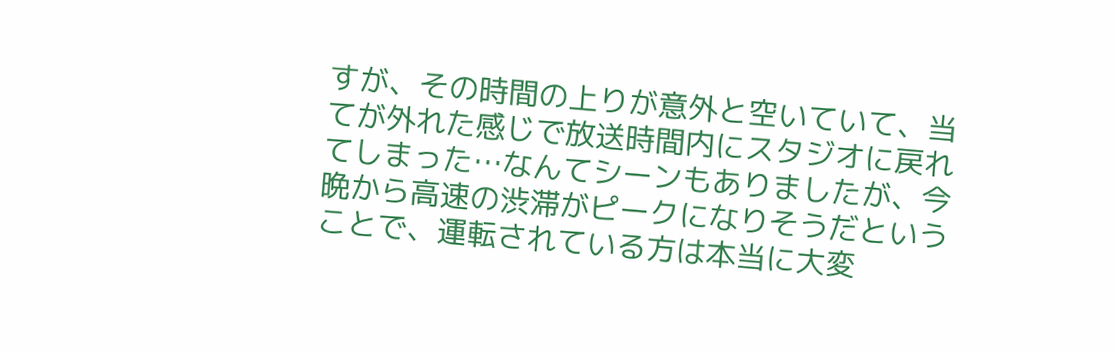すが、その時間の上りが意外と空いていて、当てが外れた感じで放送時間内にスタジオに戻れてしまった…なんてシーンもありましたが、今晩から高速の渋滞がピークになりそうだということで、運転されている方は本当に大変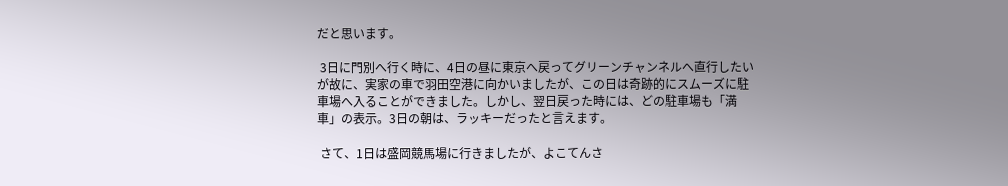だと思います。

 3日に門別へ行く時に、4日の昼に東京へ戻ってグリーンチャンネルへ直行したいが故に、実家の車で羽田空港に向かいましたが、この日は奇跡的にスムーズに駐車場へ入ることができました。しかし、翌日戻った時には、どの駐車場も「満車」の表示。3日の朝は、ラッキーだったと言えます。

 さて、1日は盛岡競馬場に行きましたが、よこてんさ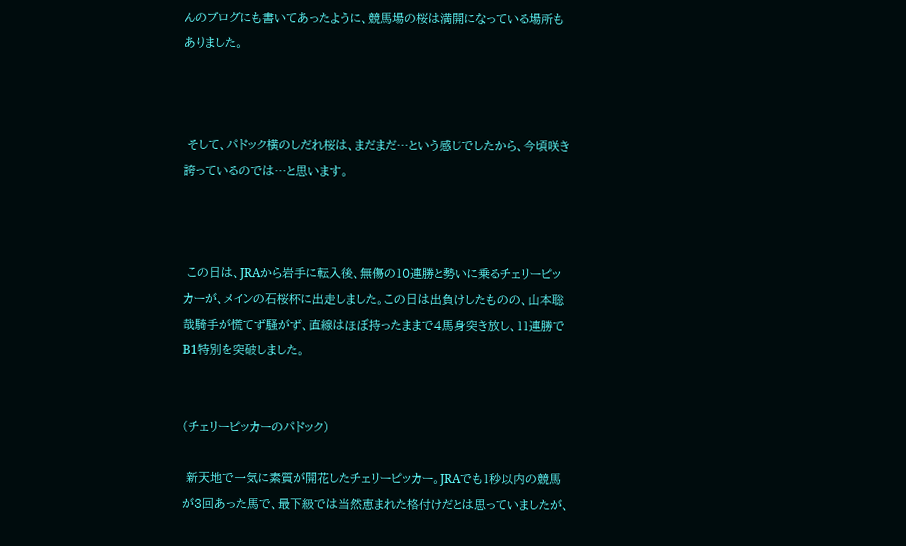んのブログにも書いてあったように、競馬場の桜は満開になっている場所もありました。



 そして、パドック横のしだれ桜は、まだまだ…という感じでしたから、今頃咲き誇っているのでは…と思います。



 この日は、JRAから岩手に転入後、無傷の10連勝と勢いに乗るチェリーピッカーが、メインの石桜杯に出走しました。この日は出負けしたものの、山本聡哉騎手が慌てず騒がず、直線はほぼ持ったままで4馬身突き放し、11連勝でB1特別を突破しました。


(チェリーピッカーのパドック)

 新天地で一気に素質が開花したチェリーピッカー。JRAでも1秒以内の競馬が3回あった馬で、最下級では当然恵まれた格付けだとは思っていましたが、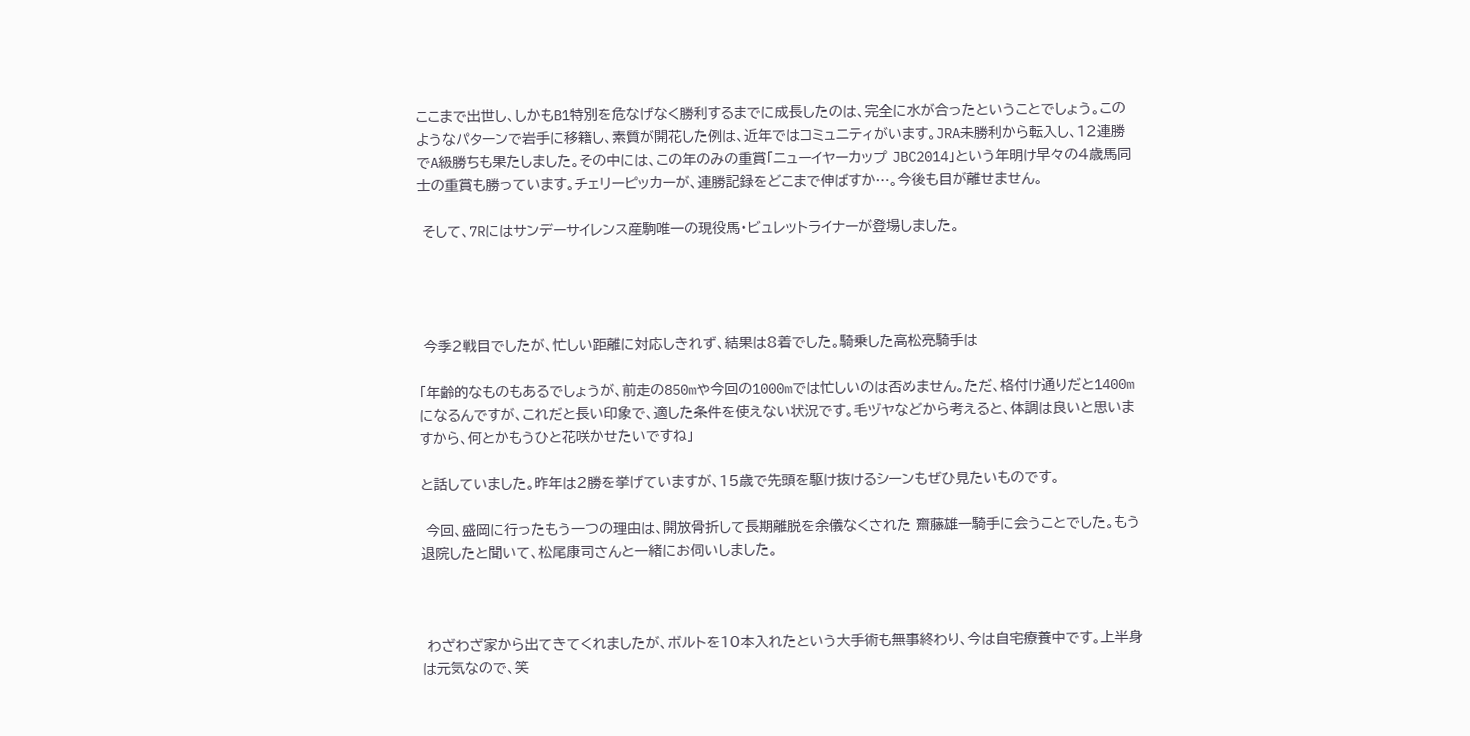ここまで出世し、しかもB1特別を危なげなく勝利するまでに成長したのは、完全に水が合ったということでしょう。このようなパターンで岩手に移籍し、素質が開花した例は、近年ではコミュニティがいます。JRA未勝利から転入し、12連勝でA級勝ちも果たしました。その中には、この年のみの重賞「ニューイヤーカップ JBC2014」という年明け早々の4歳馬同士の重賞も勝っています。チェリーピッカーが、連勝記録をどこまで伸ばすか…。今後も目が離せません。

 そして、7Rにはサンデーサイレンス産駒唯一の現役馬・ビュレットライナーが登場しました。




 今季2戦目でしたが、忙しい距離に対応しきれず、結果は8着でした。騎乗した高松亮騎手は

「年齢的なものもあるでしょうが、前走の850mや今回の1000mでは忙しいのは否めません。ただ、格付け通りだと1400mになるんですが、これだと長い印象で、適した条件を使えない状況です。毛ヅヤなどから考えると、体調は良いと思いますから、何とかもうひと花咲かせたいですね」

と話していました。昨年は2勝を挙げていますが、15歳で先頭を駆け抜けるシーンもぜひ見たいものです。

 今回、盛岡に行ったもう一つの理由は、開放骨折して長期離脱を余儀なくされた 齋藤雄一騎手に会うことでした。もう退院したと聞いて、松尾康司さんと一緒にお伺いしました。



 わざわざ家から出てきてくれましたが、ボルトを10本入れたという大手術も無事終わり、今は自宅療養中です。上半身は元気なので、笑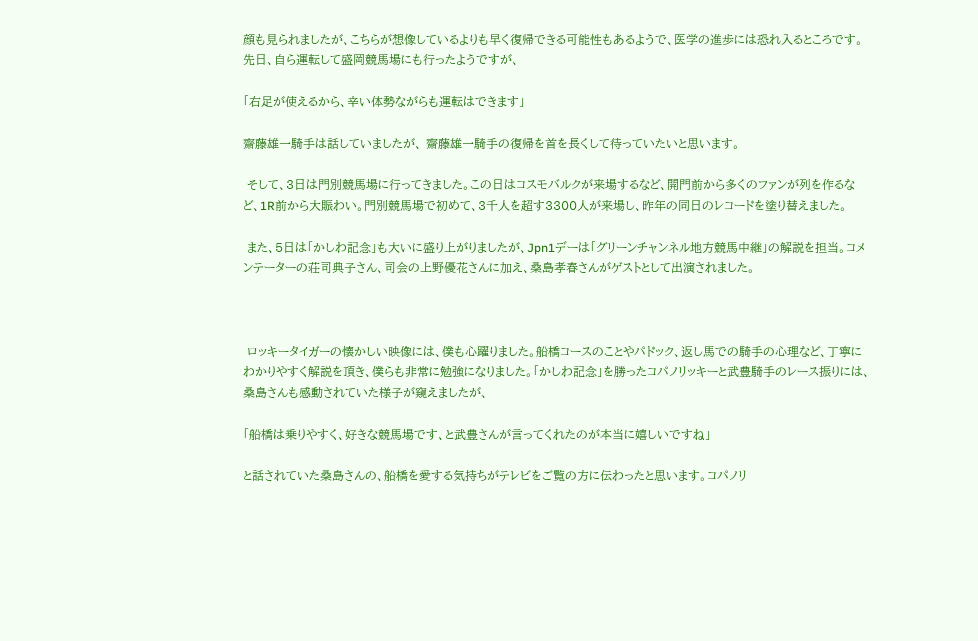顔も見られましたが、こちらが想像しているよりも早く復帰できる可能性もあるようで、医学の進歩には恐れ入るところです。先日、自ら運転して盛岡競馬場にも行ったようですが、

「右足が使えるから、辛い体勢ながらも運転はできます」

齋藤雄一騎手は話していましたが、 齋藤雄一騎手の復帰を首を長くして待っていたいと思います。

 そして、3日は門別競馬場に行ってきました。この日はコスモバルクが来場するなど、開門前から多くのファンが列を作るなど、1R前から大賑わい。門別競馬場で初めて、3千人を超す3300人が来場し、昨年の同日のレコードを塗り替えました。

 また、5日は「かしわ記念」も大いに盛り上がりましたが、Jpn1デーは「グリーンチャンネル地方競馬中継」の解説を担当。コメンテーターの荘司典子さん、司会の上野優花さんに加え、桑島孝春さんがゲストとして出演されました。



 ロッキータイガーの懐かしい映像には、僕も心躍りました。船橋コースのことやパドック、返し馬での騎手の心理など、丁寧にわかりやすく解説を頂き、僕らも非常に勉強になりました。「かしわ記念」を勝ったコパノリッキーと武豊騎手のレース振りには、桑島さんも感動されていた様子が窺えましたが、

「船橋は乗りやすく、好きな競馬場です、と武豊さんが言ってくれたのが本当に嬉しいですね」

と話されていた桑島さんの、船橋を愛する気持ちがテレビをご覧の方に伝わったと思います。コパノリ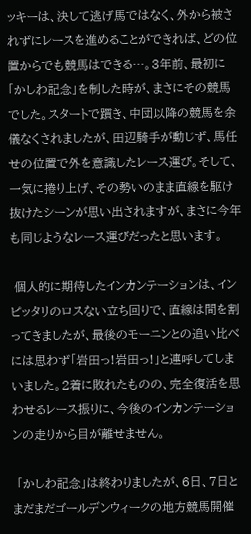ッキーは、決して逃げ馬ではなく、外から被されずにレースを進めることができれば、どの位置からでも競馬はできる…。3年前、最初に「かしわ記念」を制した時が、まさにその競馬でした。スタートで躓き、中団以降の競馬を余儀なくされましたが、田辺騎手が動じず、馬任せの位置で外を意識したレース運び。そして、一気に捲り上げ、その勢いのまま直線を駆け抜けたシーンが思い出されますが、まさに今年も同じようなレース運びだったと思います。

 個人的に期待したインカンテーションは、インピッタリのロスない立ち回りで、直線は間を割ってきましたが、最後のモーニンとの追い比べには思わず「岩田っ!岩田っ!」と連呼してしまいました。2着に敗れたものの、完全復活を思わせるレース振りに、今後のインカンテーションの走りから目が離せません。

 「かしわ記念」は終わりましたが、6日、7日とまだまだゴールデンウィークの地方競馬開催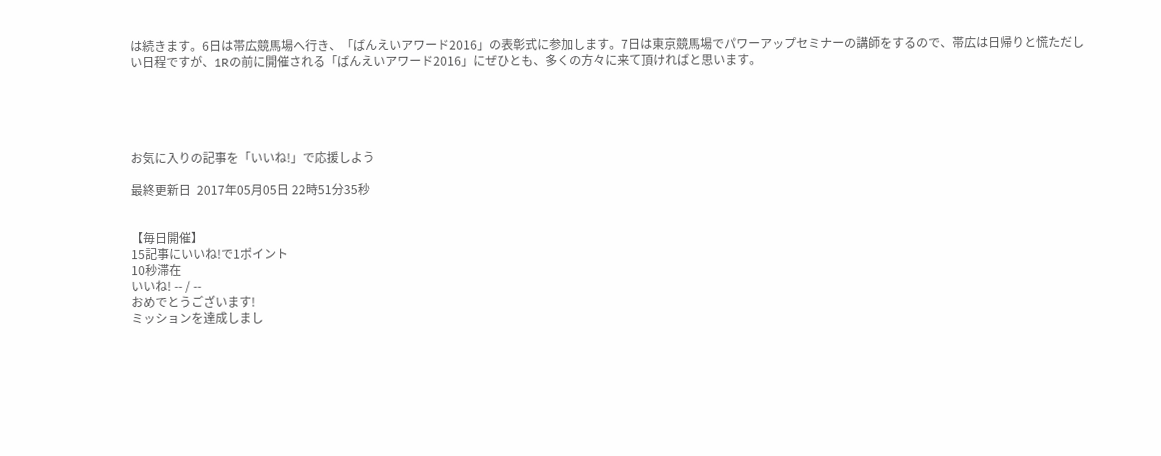は続きます。6日は帯広競馬場へ行き、「ばんえいアワード2016」の表彰式に参加します。7日は東京競馬場でパワーアップセミナーの講師をするので、帯広は日帰りと慌ただしい日程ですが、1Rの前に開催される「ばんえいアワード2016」にぜひとも、多くの方々に来て頂ければと思います。





お気に入りの記事を「いいね!」で応援しよう

最終更新日  2017年05月05日 22時51分35秒


【毎日開催】
15記事にいいね!で1ポイント
10秒滞在
いいね! -- / --
おめでとうございます!
ミッションを達成しまし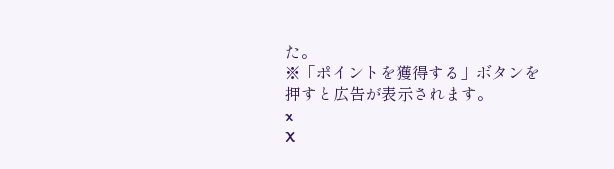た。
※「ポイントを獲得する」ボタンを押すと広告が表示されます。
x
X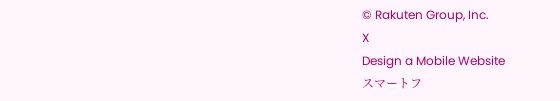© Rakuten Group, Inc.
X
Design a Mobile Website
スマートフ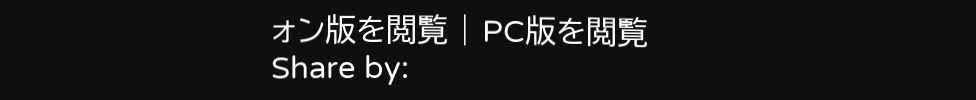ォン版を閲覧 | PC版を閲覧
Share by: